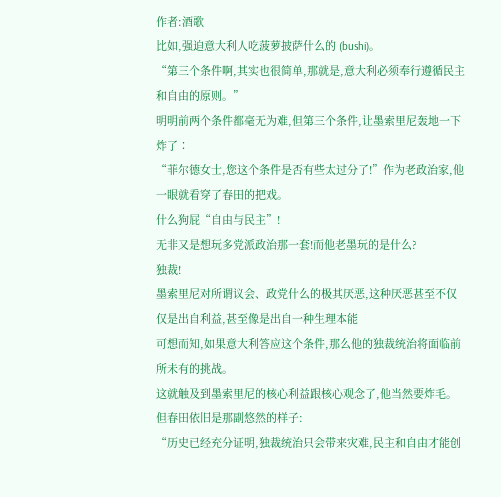作者:酒歌
比如,强迫意大利人吃菠萝披萨什么的 (bushi)。
“第三个条件啊,其实也很简单,那就是,意大利必须奉行遵循民主和自由的原则。”
明明前两个条件都毫无为难,但第三个条件,让墨索里尼轰地一下炸了∶
“菲尔德女士,您这个条件是否有些太过分了!”作为老政治家,他一眼就看穿了春田的把戏。
什么狗屁“自由与民主”!
无非又是想玩多党派政治那一套!而他老墨玩的是什么?
独裁!
墨索里尼对所谓议会、政党什么的极其厌恶,这种厌恶甚至不仅仅是出自利益,甚至像是出自一种生理本能
可想而知,如果意大利答应这个条件,那么他的独裁统治将面临前所未有的挑战。
这就触及到墨索里尼的核心利益跟核心观念了,他当然要炸毛。
但春田依旧是那副悠然的样子:
“历史已经充分证明,独裁统治只会带来灾难,民主和自由才能创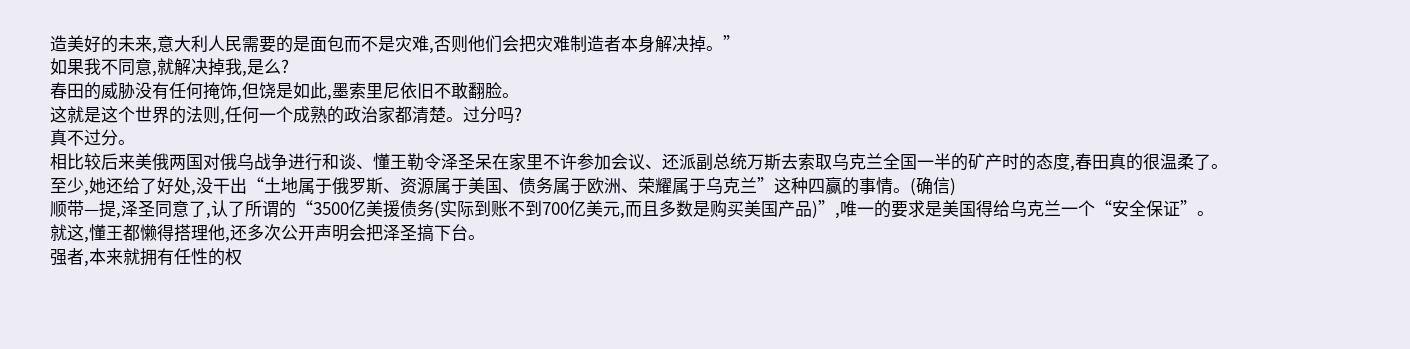造美好的未来,意大利人民需要的是面包而不是灾难,否则他们会把灾难制造者本身解决掉。”
如果我不同意,就解决掉我,是么?
春田的威胁没有任何掩饰,但饶是如此,墨索里尼依旧不敢翻脸。
这就是这个世界的法则,任何一个成熟的政治家都清楚。过分吗?
真不过分。
相比较后来美俄两国对俄乌战争进行和谈、懂王勒令泽圣呆在家里不许参加会议、还派副总统万斯去索取乌克兰全国一半的矿产时的态度,春田真的很温柔了。
至少,她还给了好处,没干出“土地属于俄罗斯、资源属于美国、债务属于欧洲、荣耀属于乌克兰”这种四赢的事情。(确信)
顺带—提,泽圣同意了,认了所谓的“3500亿美援债务(实际到账不到700亿美元,而且多数是购买美国产品)”,唯一的要求是美国得给乌克兰一个“安全保证”。
就这,懂王都懒得搭理他,还多次公开声明会把泽圣搞下台。
强者,本来就拥有任性的权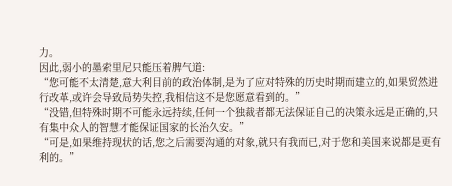力。
因此,弱小的墨索里尼只能压着脾气道:
“您可能不太清楚,意大利目前的政治体制,是为了应对特殊的历史时期而建立的,如果贸然进行改革,或许会导致局势失控,我相信这不是您愿意看到的。”
“没错,但特殊时期不可能永远持续,任何一个独裁者都无法保证自己的决策永远是正确的,只有集中众人的智慧才能保证国家的长治久安。”
“可是,如果维持现状的话,您之后需要沟通的对象,就只有我而已,对于您和美国来说都是更有利的。”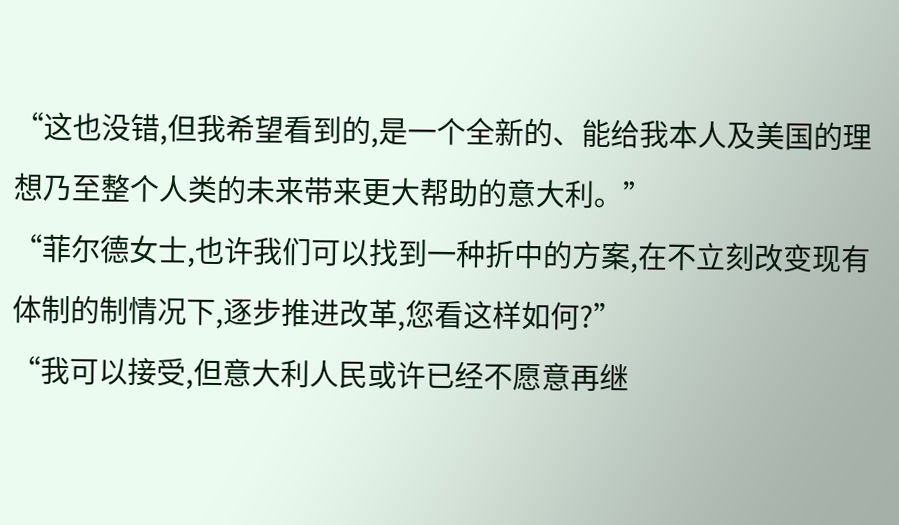“这也没错,但我希望看到的,是一个全新的、能给我本人及美国的理想乃至整个人类的未来带来更大帮助的意大利。”
“菲尔德女士,也许我们可以找到一种折中的方案,在不立刻改变现有体制的制情况下,逐步推进改革,您看这样如何?”
“我可以接受,但意大利人民或许已经不愿意再继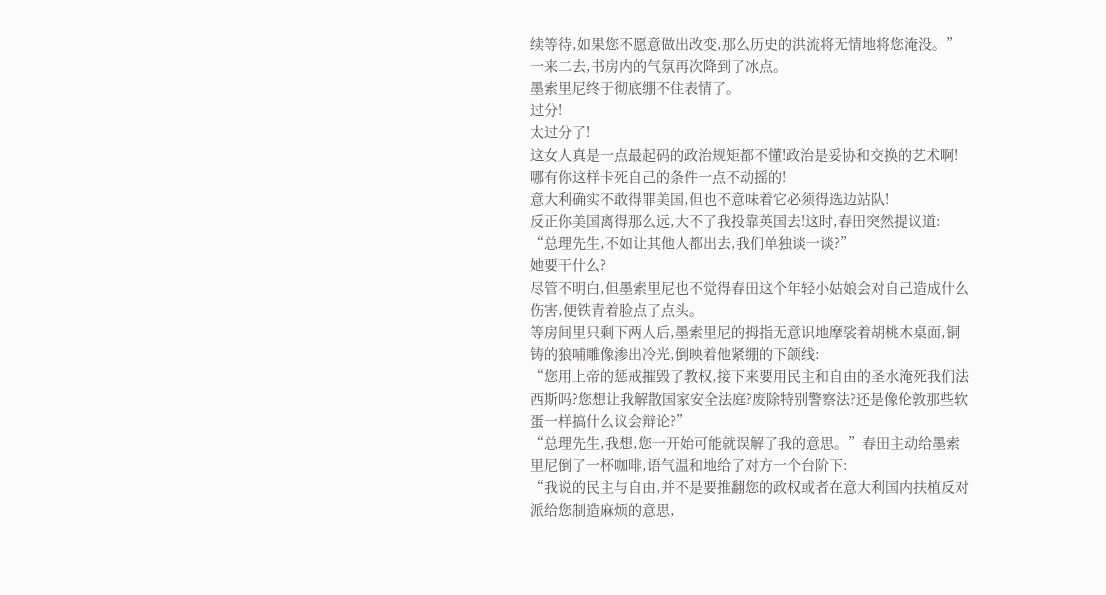续等待,如果您不愿意做出改变,那么历史的洪流将无情地将您淹没。”
一来二去,书房内的气氛再次降到了冰点。
墨索里尼终于彻底绷不住表情了。
过分!
太过分了!
这女人真是一点最起码的政治规矩都不懂!政治是妥协和交换的艺术啊!
哪有你这样卡死自己的条件一点不动摇的!
意大利确实不敢得罪美国,但也不意味着它必须得选边站队!
反正你美国离得那么远,大不了我投靠英国去!这时,春田突然提议道:
“总理先生,不如让其他人都出去,我们单独谈一谈?”
她要干什么?
尽管不明白,但墨索里尼也不觉得春田这个年轻小姑娘会对自己造成什么伤害,便铁青着脸点了点头。
等房间里只剩下两人后,墨索里尼的拇指无意识地摩裟着胡桃木桌面,铜铸的狼哺雕像渗出冷光,倒映着他紧绷的下颌线:
“您用上帝的惩戒摧毁了教权,接下来要用民主和自由的圣水淹死我们法西斯吗?您想让我解散国家安全法庭?废除特别警察法?还是像伦敦那些软蛋一样搞什么议会辩论?”
“总理先生,我想,您一开始可能就误解了我的意思。”春田主动给墨索里尼倒了一杯咖啡,语气温和地给了对方一个台阶下:
“我说的民主与自由,并不是要推翻您的政权或者在意大利国内扶植反对派给您制造麻烦的意思,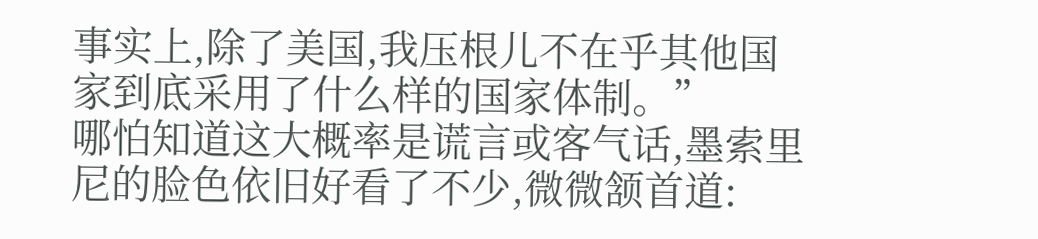事实上,除了美国,我压根儿不在乎其他国家到底采用了什么样的国家体制。”
哪怕知道这大概率是谎言或客气话,墨索里尼的脸色依旧好看了不少,微微颔首道: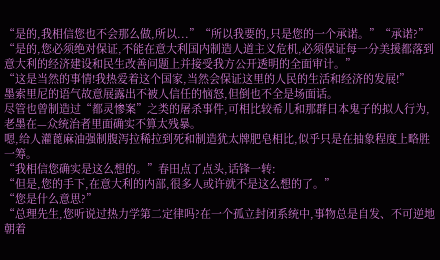“是的,我相信您也不会那么做,所以...”“所以我要的,只是您的一个承诺。”“承诺?”
“是的,您必须绝对保证,不能在意大利国内制造人道主义危机,必须保证每一分美援都落到意大利的经济建设和民生改善问题上并接受我方公开透明的全面审计。”
“这是当然的事情!我热爱着这个国家,当然会保证这里的人民的生活和经济的发展!”
墨索里尼的语气故意展露出不被人信任的恼怒,但倒也不全是场面话。
尽管也曾制造过“都灵惨案”之类的屠杀事件,可相比较希儿和那群日本鬼子的拟人行为,老墨在—众统治者里面确实不算太残暴。
嗯,给人灌蓖麻油强制腹泻拉稀拉到死和制造犹太牌肥皂相比,似乎只是在抽象程度上略胜一筹。
“我相信您确实是这么想的。”春田点了点头,话锋一转:
“但是,您的手下,在意大利的内部,很多人或许就不是这么想的了。”
“您是什么意思?”
“总理先生,您听说过热力学第二定律吗?在一个孤立封闭系统中,事物总是自发、不可逆地朝着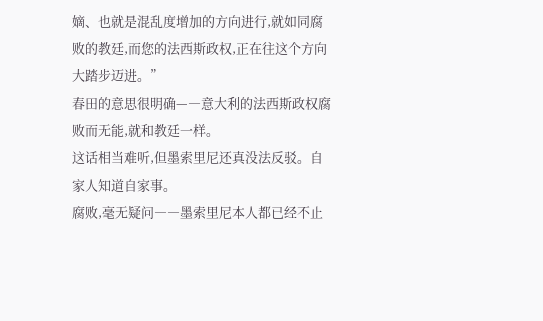嫡、也就是混乱度增加的方向进行,就如同腐败的教廷,而您的法西斯政权,正在往这个方向大踏步迈进。”
春田的意思很明确—―意大利的法西斯政权腐败而无能,就和教廷一样。
这话相当难听,但墨索里尼还真没法反驳。自家人知道自家事。
腐败,毫无疑问――墨索里尼本人都已经不止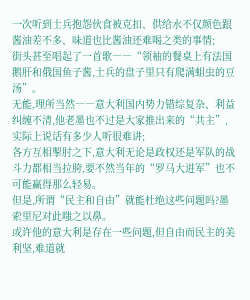一次听到士兵抱怨伙食被克扣、供给水不仅颜色跟酱油差不多、味道也比酱油还难喝之类的事情;
街头甚至唱起了一首歌――“领袖的餐桌上有法国鹅肝和俄国鱼子酱,士兵的盘子里只有爬满蛆虫的豆汤”。
无能,理所当然――意大利国内势力错综复杂、利益纠缠不清,他老墨也不过是大家推出来的“共主”,实际上说话有多少人听很难讲;
各方互相掣肘之下,意大利无论是政权还是军队的战斗力都相当拉胯,要不然当年的“罗马大进军”也不可能赢得那么轻易。
但是,所谓“民主和自由”就能杜绝这些问题吗?墨索里尼对此嗤之以鼻。
或许他的意大利是存在一些问题,但自由而民主的美利坚,难道就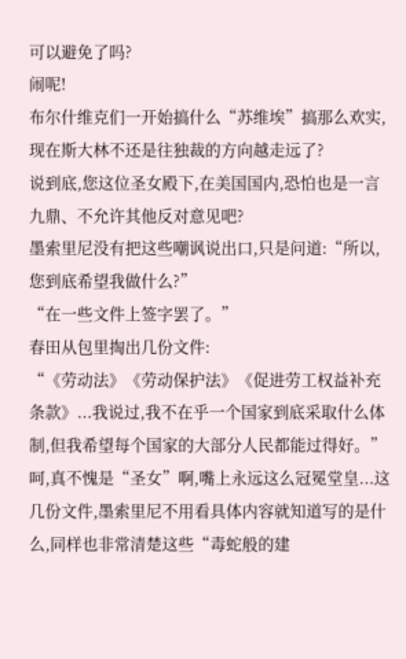可以避免了吗?
闹呢!
布尔什维克们一开始搞什么“苏维埃”搞那么欢实,现在斯大林不还是往独裁的方向越走远了?
说到底,您这位圣女殿下,在美国国内,恐怕也是一言九鼎、不允许其他反对意见吧?
墨索里尼没有把这些嘲讽说出口,只是问道:“所以,您到底希望我做什么?”
“在一些文件上签字罢了。”
春田从包里掏出几份文件:
“《劳动法》《劳动保护法》《促进劳工权益补充条款》...我说过,我不在乎一个国家到底采取什么体制,但我希望每个国家的大部分人民都能过得好。”
呵,真不愧是“圣女”啊,嘴上永远这么冠冕堂皇...这几份文件,墨索里尼不用看具体内容就知道写的是什么,同样也非常清楚这些“毒蛇般的建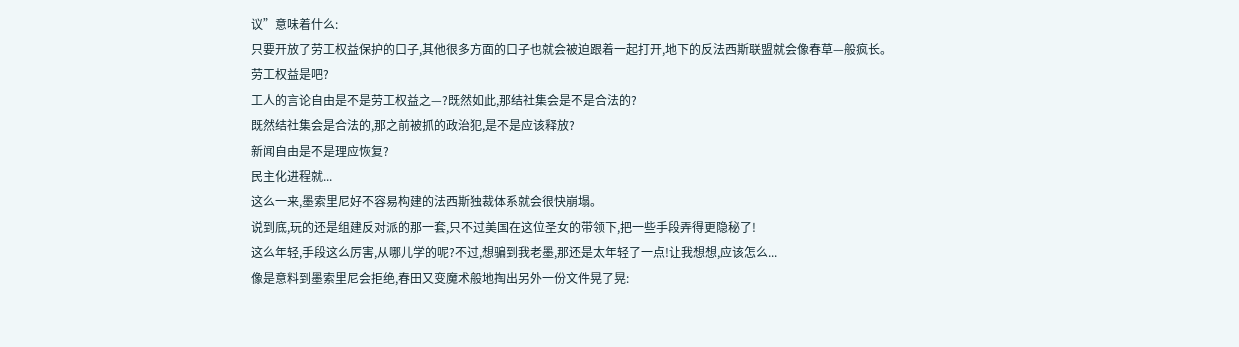议”意味着什么:
只要开放了劳工权益保护的口子,其他很多方面的口子也就会被迫跟着一起打开,地下的反法西斯联盟就会像春草—般疯长。
劳工权益是吧?
工人的言论自由是不是劳工权益之—?既然如此,那结社集会是不是合法的?
既然结社集会是合法的,那之前被抓的政治犯,是不是应该释放?
新闻自由是不是理应恢复?
民主化进程就...
这么一来,墨索里尼好不容易构建的法西斯独裁体系就会很快崩塌。
说到底,玩的还是组建反对派的那一套,只不过美国在这位圣女的带领下,把一些手段弄得更隐秘了!
这么年轻,手段这么厉害,从哪儿学的呢?不过,想骗到我老墨,那还是太年轻了一点!让我想想,应该怎么...
像是意料到墨索里尼会拒绝,春田又变魔术般地掏出另外一份文件晃了晃: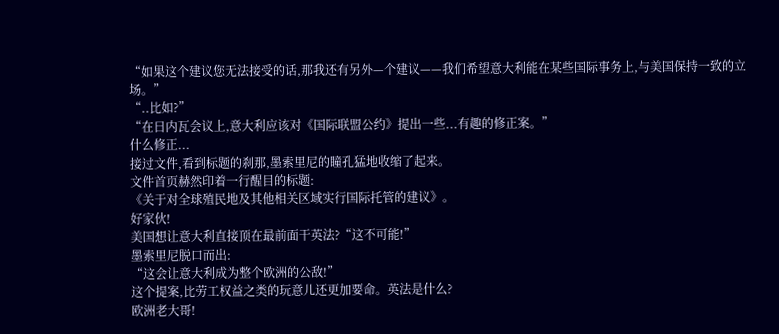“如果这个建议您无法接受的话,那我还有另外—个建议——我们希望意大利能在某些国际事务上,与美国保持一致的立场。”
“..比如?”
“在日内瓦会议上,意大利应该对《国际联盟公约》提出一些...有趣的修正案。”
什么修正...
接过文件,看到标题的刹那,墨索里尼的瞳孔猛地收缩了起来。
文件首页赫然印着一行醒目的标题:
《关于对全球殖民地及其他相关区域实行国际托管的建议》。
好家伙!
美国想让意大利直接顶在最前面干英法?“这不可能!”
墨索里尼脱口而出:
“这会让意大利成为整个欧洲的公敌!”
这个提案,比劳工权益之类的玩意儿还更加要命。英法是什么?
欧洲老大哥!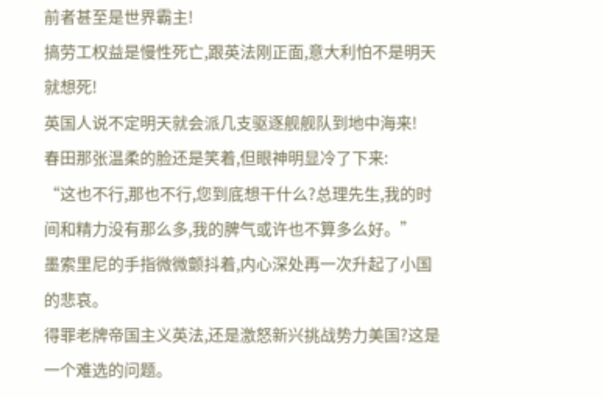前者甚至是世界霸主!
搞劳工权益是慢性死亡,跟英法刚正面,意大利怕不是明天就想死!
英国人说不定明天就会派几支驱逐舰舰队到地中海来!
春田那张温柔的脸还是笑着,但眼神明显冷了下来:
“这也不行,那也不行,您到底想干什么?总理先生,我的时间和精力没有那么多,我的脾气或许也不算多么好。”
墨索里尼的手指微微颤抖着,内心深处再一次升起了小国的悲哀。
得罪老牌帝国主义英法,还是激怒新兴挑战势力美国?这是一个难选的问题。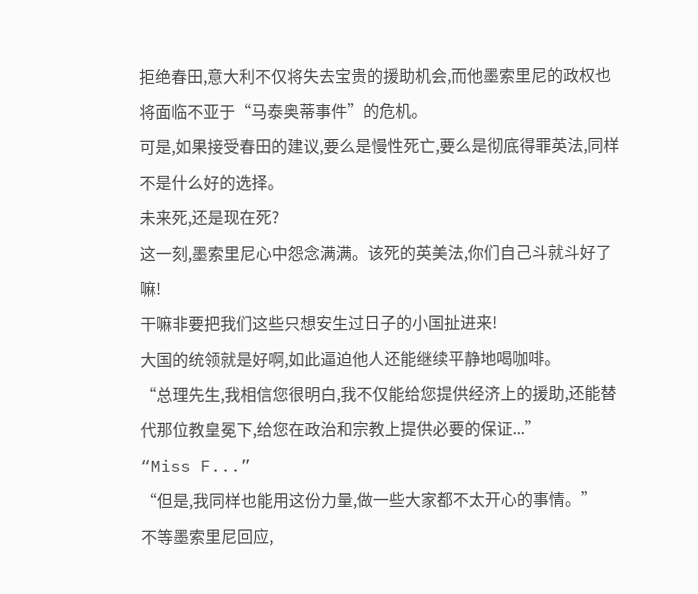拒绝春田,意大利不仅将失去宝贵的援助机会,而他墨索里尼的政权也将面临不亚于“马泰奥蒂事件”的危机。
可是,如果接受春田的建议,要么是慢性死亡,要么是彻底得罪英法,同样不是什么好的选择。
未来死,还是现在死?
这一刻,墨索里尼心中怨念满满。该死的英美法,你们自己斗就斗好了嘛!
干嘛非要把我们这些只想安生过日子的小国扯进来!
大国的统领就是好啊,如此逼迫他人还能继续平静地喝咖啡。
“总理先生,我相信您很明白,我不仅能给您提供经济上的援助,还能替代那位教皇冕下,给您在政治和宗教上提供必要的保证...”
“Miss F...”
“但是,我同样也能用这份力量,做一些大家都不太开心的事情。”
不等墨索里尼回应,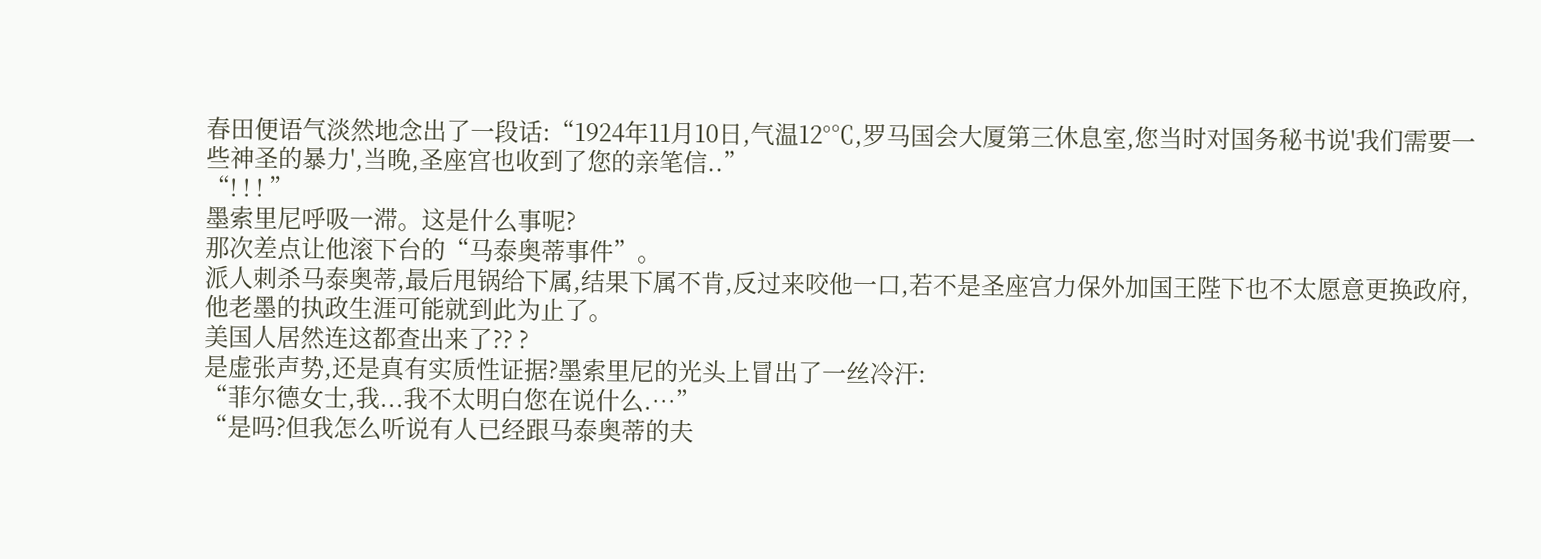春田便语气淡然地念出了一段话:“1924年11月10日,气温12°℃,罗马国会大厦第三休息室,您当时对国务秘书说'我们需要一些神圣的暴力',当晚,圣座宫也收到了您的亲笔信..”
“! ! ! ”
墨索里尼呼吸一滞。这是什么事呢?
那次差点让他滚下台的“马泰奥蒂事件”。
派人刺杀马泰奥蒂,最后甩锅给下属,结果下属不肯,反过来咬他一口,若不是圣座宫力保外加国王陛下也不太愿意更换政府,他老墨的执政生涯可能就到此为止了。
美国人居然连这都查出来了?? ?
是虚张声势,还是真有实质性证据?墨索里尼的光头上冒出了一丝冷汗:
“菲尔德女士,我...我不太明白您在说什么.…”
“是吗?但我怎么听说有人已经跟马泰奥蒂的夫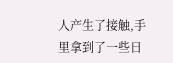人产生了接触,手里拿到了一些日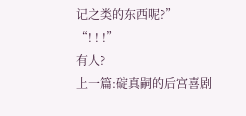记之类的东西呢?”
“! ! !”
有人?
上一篇:碇真嗣的后宫喜剧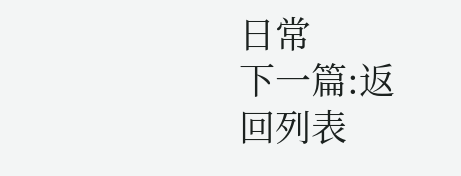日常
下一篇:返回列表